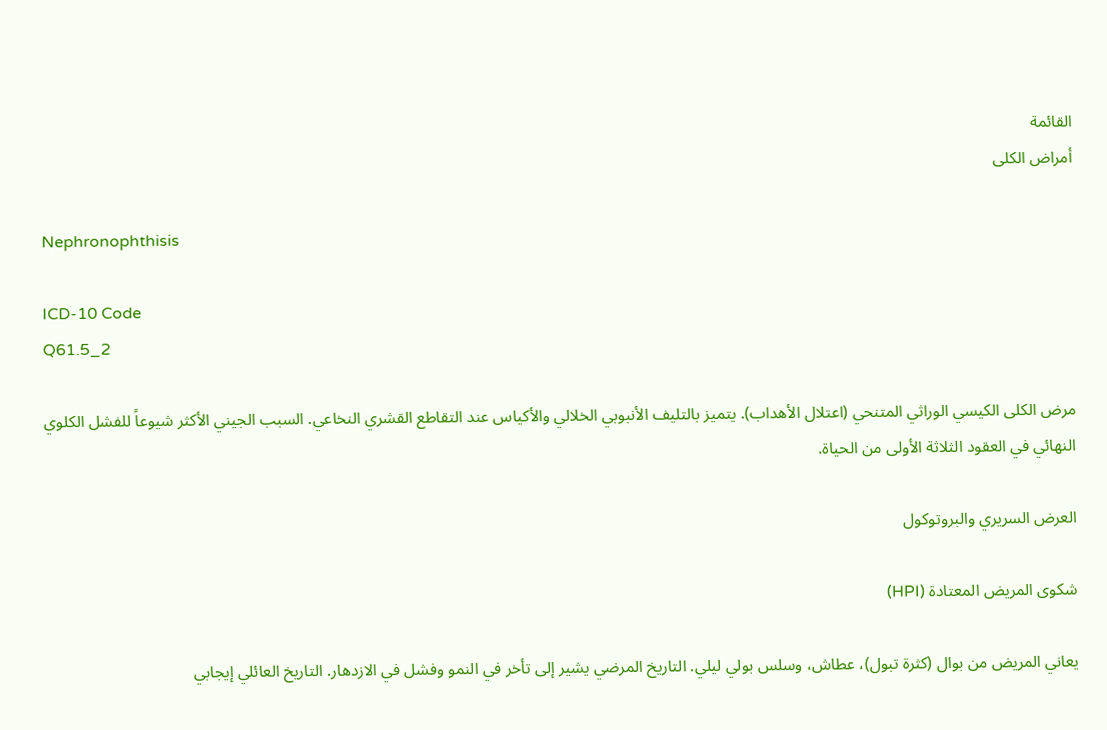القائمة
أمراض الكلى

Nephronophthisis

ICD-10 Code
Q61.5_2

مرض الكلى الكيسي الوراثي المتنحي (اعتلال الأهداب). يتميز بالتليف الأنبوبي الخلالي والأكياس عند التقاطع القشري النخاعي. السبب الجيني الأكثر شيوعاً للفشل الكلوي النهائي في العقود الثلاثة الأولى من الحياة.

العرض السريري والبروتوكول

شكوى المريض المعتادة (HPI)

يعاني المريض من بوال (كثرة تبول)، عطاش، وسلس بولي ليلي. التاريخ المرضي يشير إلى تأخر في النمو وفشل في الازدهار. التاريخ العائلي إيجابي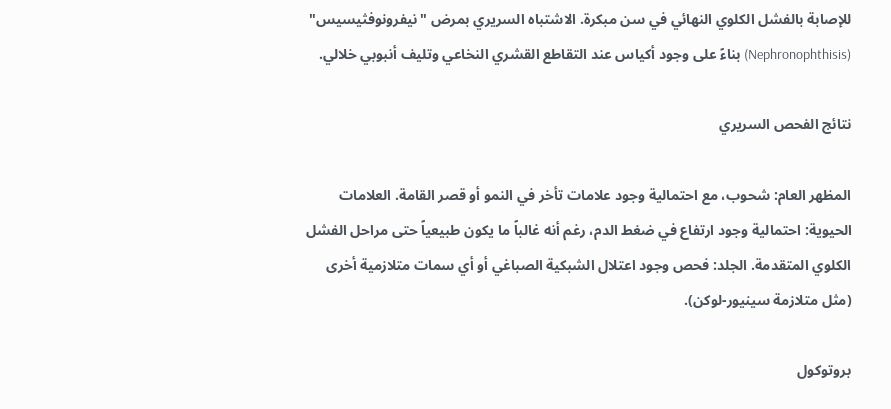للإصابة بالفشل الكلوي النهائي في سن مبكرة. الاشتباه السريري بمرض "نيفرونوفثيسيس" (Nephronophthisis) بناءً على وجود أكياس عند التقاطع القشري النخاعي وتليف أنبوبي خلالي.

نتائج الفحص السريري

المظهر العام: شحوب، مع احتمالية وجود علامات تأخر في النمو أو قصر القامة. العلامات الحيوية: احتمالية وجود ارتفاع في ضغط الدم، رغم أنه غالباً ما يكون طبيعياً حتى مراحل الفشل الكلوي المتقدمة. الجلد: فحص وجود اعتلال الشبكية الصباغي أو أي سمات متلازمية أخرى (مثل متلازمة سينيور-لوكن).

بروتوكول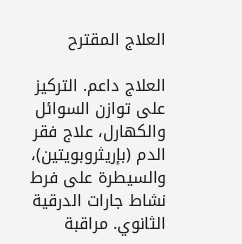العلاج المقترح

العلاج داعم. التركيز على توازن السوائل والكهارل، علاج فقر الدم (بإريثروبويتين)، والسيطرة على فرط نشاط جارات الدرقية الثانوي. مراقبة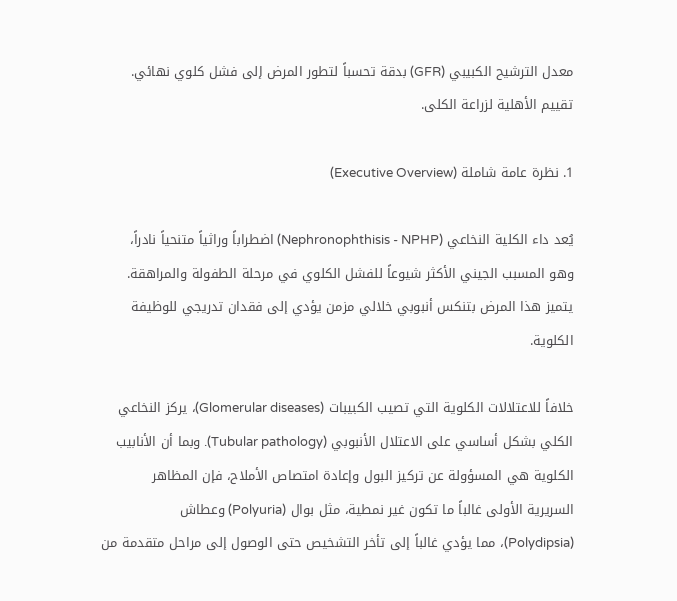معدل الترشيح الكبيبي (GFR) بدقة تحسباً لتطور المرض إلى فشل كلوي نهائي. تقييم الأهلية لزراعة الكلى.

1. نظرة عامة شاملة (Executive Overview)

يُعد داء الكلية النخاعي (Nephronophthisis - NPHP) اضطراباً وراثياً متنحياً نادراً، وهو المسبب الجيني الأكثر شيوعاً للفشل الكلوي في مرحلة الطفولة والمراهقة. يتميز هذا المرض بتنكس أنبوبي خلالي مزمن يؤدي إلى فقدان تدريجي للوظيفة الكلوية.

خلافاً للاعتلالات الكلوية التي تصيب الكبيبات (Glomerular diseases)، يركز النخاعي الكلي بشكل أساسي على الاعتلال الأنبوبي (Tubular pathology). وبما أن الأنابيب الكلوية هي المسؤولة عن تركيز البول وإعادة امتصاص الأملاح، فإن المظاهر السريرية الأولى غالباً ما تكون غير نمطية، مثل بوال (Polyuria) وعطاش (Polydipsia)، مما يؤدي غالباً إلى تأخر التشخيص حتى الوصول إلى مراحل متقدمة من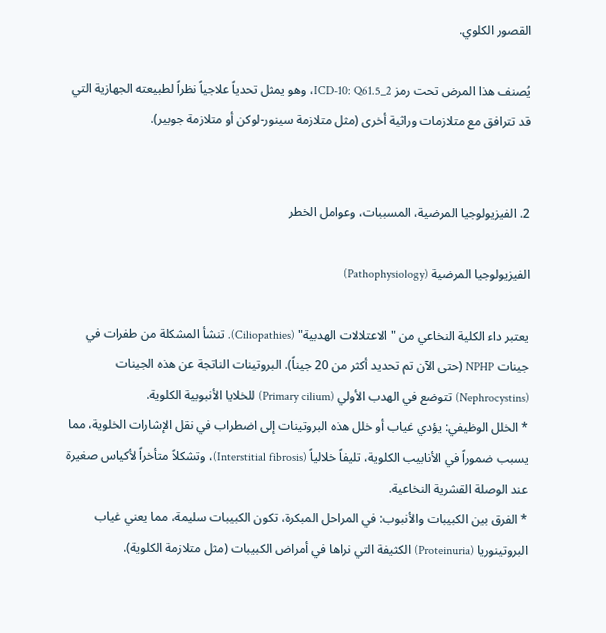القصور الكلوي.

يُصنف هذا المرض تحت رمز ICD-10: Q61.5_2، وهو يمثل تحدياً علاجياً نظراً لطبيعته الجهازية التي قد تترافق مع متلازمات وراثية أخرى (مثل متلازمة سينور-لوكن أو متلازمة جوبير).


2. الفيزيولوجيا المرضية، المسببات، وعوامل الخطر

الفيزيولوجيا المرضية (Pathophysiology)

يعتبر داء الكلية النخاعي من "الاعتلالات الهدبية" (Ciliopathies). تنشأ المشكلة من طفرات في جينات NPHP (حتى الآن تم تحديد أكثر من 20 جيناً). البروتينات الناتجة عن هذه الجينات (Nephrocystins) تتوضع في الهدب الأولي (Primary cilium) للخلايا الأنبوبية الكلوية.
* الخلل الوظيفي: يؤدي غياب أو خلل هذه البروتينات إلى اضطراب في نقل الإشارات الخلوية، مما يسبب ضموراً في الأنابيب الكلوية، تليفاً خلالياً (Interstitial fibrosis)، وتشكلاً متأخراً لأكياس صغيرة عند الوصلة القشرية النخاعية.
* الفرق بين الكبيبات والأنبوب: في المراحل المبكرة، تكون الكبيبات سليمة، مما يعني غياب البروتينوريا (Proteinuria) الكثيفة التي نراها في أمراض الكبيبات (مثل متلازمة الكلوية).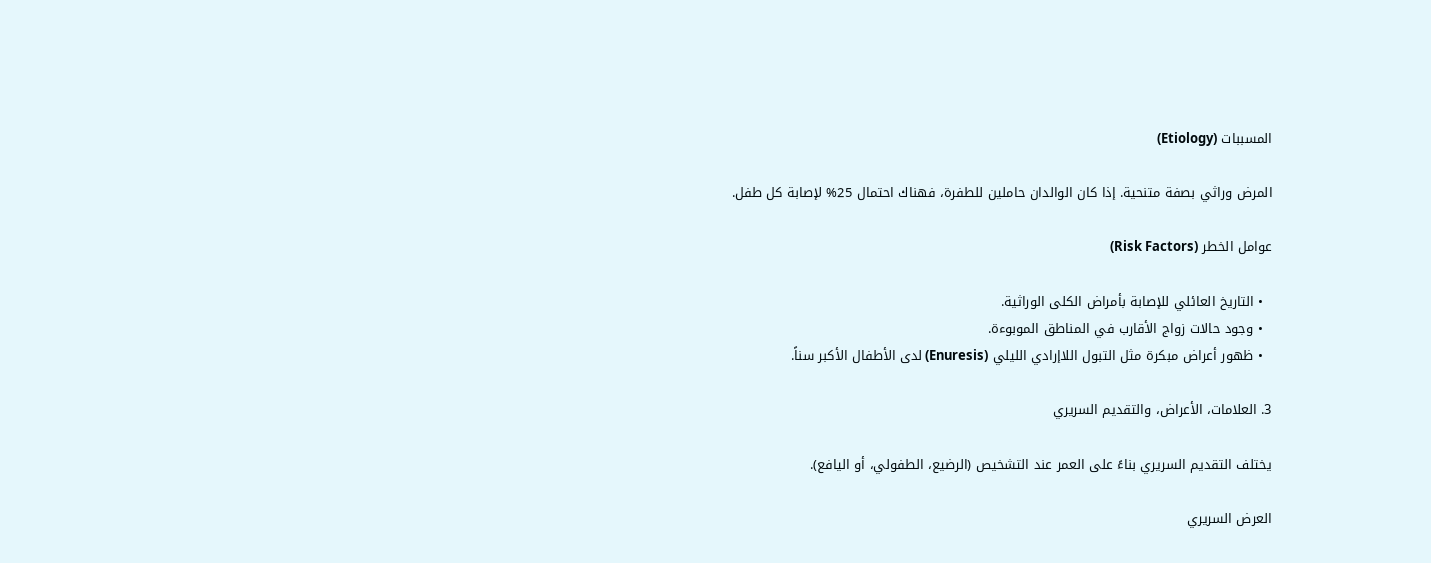المسببات (Etiology)

المرض وراثي بصفة متنحية. إذا كان الوالدان حاملين للطفرة، فهناك احتمال 25% لإصابة كل طفل.

عوامل الخطر (Risk Factors)

  • التاريخ العائلي للإصابة بأمراض الكلى الوراثية.
  • وجود حالات زواج الأقارب في المناطق الموبوءة.
  • ظهور أعراض مبكرة مثل التبول اللاإرادي الليلي (Enuresis) لدى الأطفال الأكبر سناً.

3. العلامات، الأعراض، والتقديم السريري

يختلف التقديم السريري بناءً على العمر عند التشخيص (الرضيع، الطفولي، أو اليافع).

العرض السريري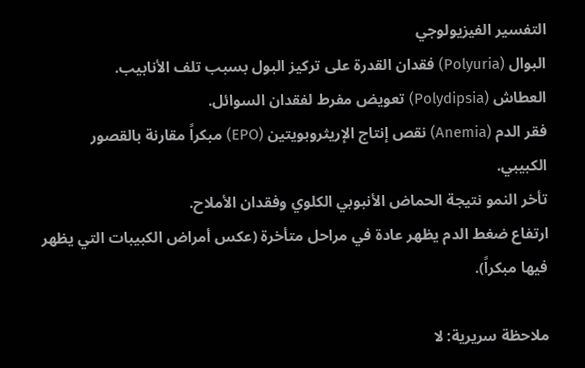التفسير الفيزيولوجي
البوال (Polyuria) فقدان القدرة على تركيز البول بسبب تلف الأنابيب.
العطاش (Polydipsia) تعويض مفرط لفقدان السوائل.
فقر الدم (Anemia) نقص إنتاج الإريثروبويتين (EPO) مبكراً مقارنة بالقصور الكبيبي.
تأخر النمو نتيجة الحماض الأنبوبي الكلوي وفقدان الأملاح.
ارتفاع ضغط الدم يظهر عادة في مراحل متأخرة (عكس أمراض الكبيبات التي يظهر فيها مبكراً).

ملاحظة سريرية: لا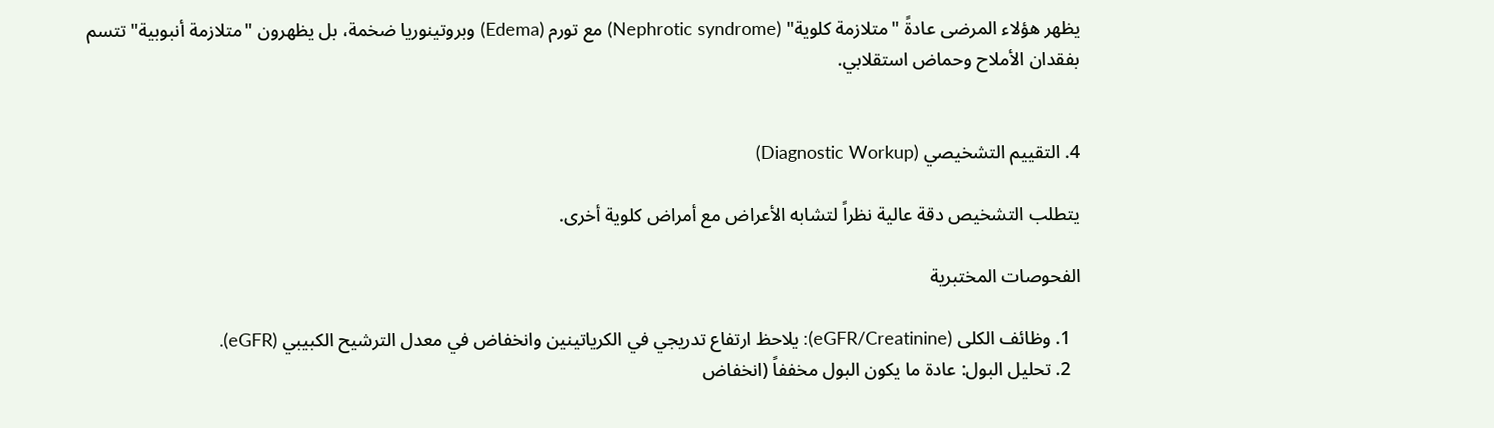يظهر هؤلاء المرضى عادةً "متلازمة كلوية" (Nephrotic syndrome) مع تورم (Edema) وبروتينوريا ضخمة، بل يظهرون "متلازمة أنبوبية" تتسم بفقدان الأملاح وحماض استقلابي.


4. التقييم التشخيصي (Diagnostic Workup)

يتطلب التشخيص دقة عالية نظراً لتشابه الأعراض مع أمراض كلوية أخرى.

الفحوصات المختبرية

  1. وظائف الكلى (eGFR/Creatinine): يلاحظ ارتفاع تدريجي في الكرياتينين وانخفاض في معدل الترشيح الكبيبي (eGFR).
  2. تحليل البول: عادة ما يكون البول مخففاً (انخفاض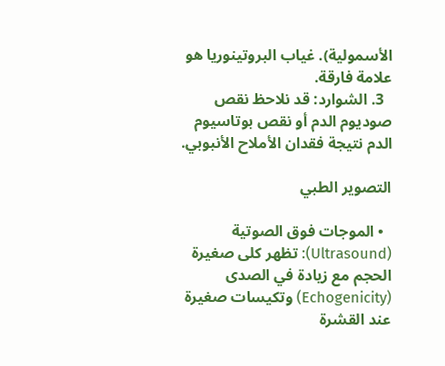الأسمولية). غياب البروتينوريا هو علامة فارقة.
  3. الشوارد: قد نلاحظ نقص صوديوم الدم أو نقص بوتاسيوم الدم نتيجة فقدان الأملاح الأنبوبي.

التصوير الطبي

  • الموجات فوق الصوتية (Ultrasound): تظهر كلى صغيرة الحجم مع زيادة في الصدى (Echogenicity) وتكيسات صغيرة عند القشرة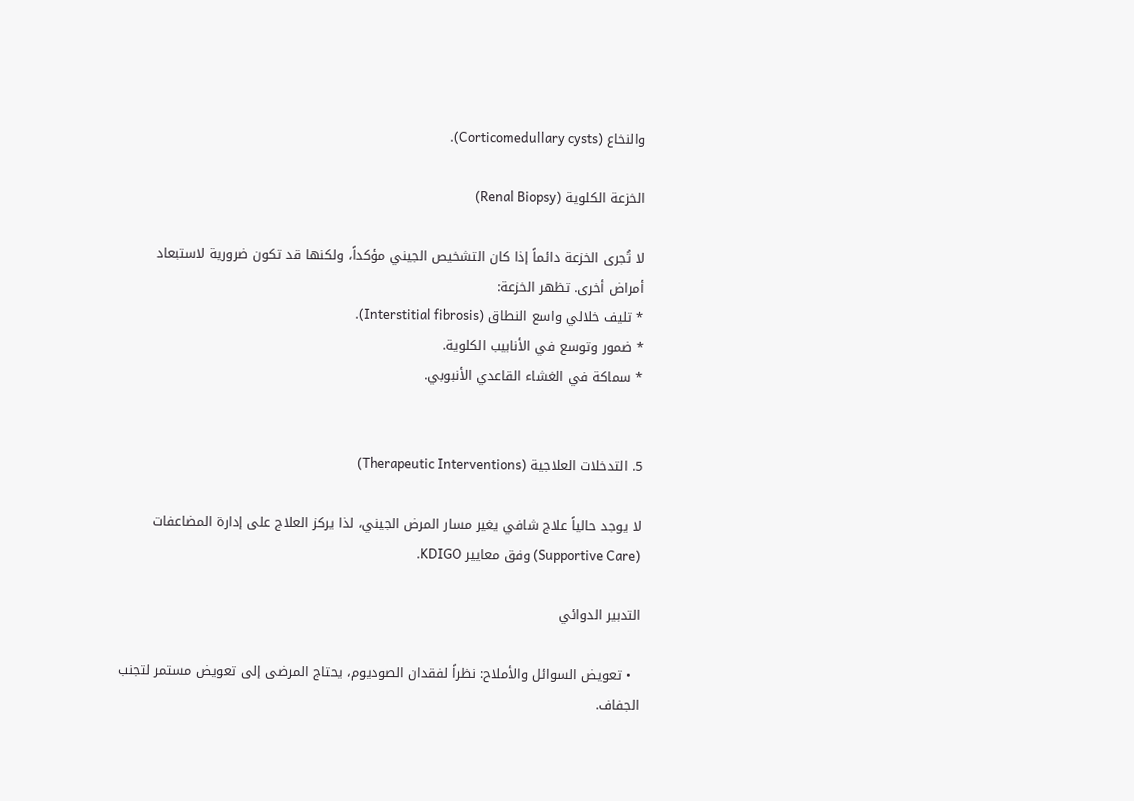والنخاع (Corticomedullary cysts).

الخزعة الكلوية (Renal Biopsy)

لا تُجرى الخزعة دائماً إذا كان التشخيص الجيني مؤكداً، ولكنها قد تكون ضرورية لاستبعاد أمراض أخرى. تظهر الخزعة:
* تليف خلالي واسع النطاق (Interstitial fibrosis).
* ضمور وتوسع في الأنابيب الكلوية.
* سماكة في الغشاء القاعدي الأنبوبي.


5. التدخلات العلاجية (Therapeutic Interventions)

لا يوجد حالياً علاج شافي يغير مسار المرض الجيني، لذا يركز العلاج على إدارة المضاعفات (Supportive Care) وفق معايير KDIGO.

التدبير الدوائي

  • تعويض السوائل والأملاح: نظراً لفقدان الصوديوم، يحتاج المرضى إلى تعويض مستمر لتجنب الجفاف.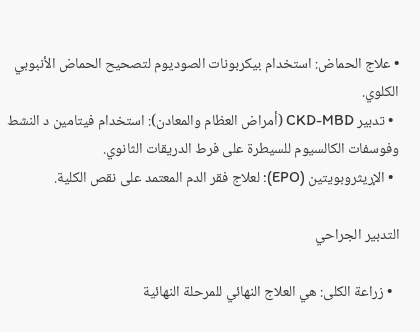• علاج الحماض: استخدام بيكربونات الصوديوم لتصحيح الحماض الأنبوبي الكلوي.
  • تدبير CKD-MBD (أمراض العظام والمعادن): استخدام فيتامين د النشط وفوسفات الكالسيوم للسيطرة على فرط الدريقات الثانوي.
  • الإريثروبويتين (EPO): لعلاج فقر الدم المعتمد على نقص الكلية.

التدبير الجراحي

  • زراعة الكلى: هي العلاج النهائي للمرحلة النهائية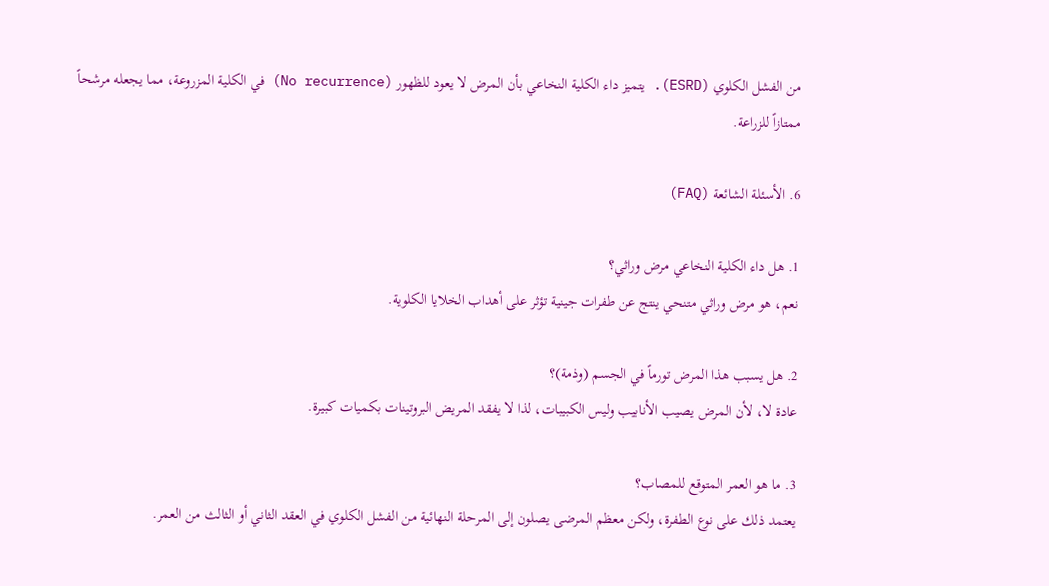من الفشل الكلوي (ESRD). يتميز داء الكلية النخاعي بأن المرض لا يعود للظهور (No recurrence) في الكلية المزروعة، مما يجعله مرشحاً ممتازاً للزراعة.

6. الأسئلة الشائعة (FAQ)

1. هل داء الكلية النخاعي مرض وراثي؟
نعم، هو مرض وراثي متنحي ينتج عن طفرات جينية تؤثر على أهداب الخلايا الكلوية.

2. هل يسبب هذا المرض تورماً في الجسم (وذمة)؟
عادة لا، لأن المرض يصيب الأنابيب وليس الكبيبات، لذا لا يفقد المريض البروتينات بكميات كبيرة.

3. ما هو العمر المتوقع للمصاب؟
يعتمد ذلك على نوع الطفرة، ولكن معظم المرضى يصلون إلى المرحلة النهائية من الفشل الكلوي في العقد الثاني أو الثالث من العمر.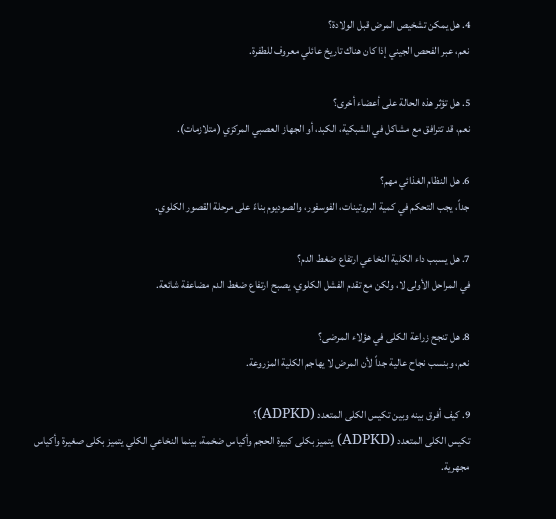4. هل يمكن تشخيص المرض قبل الولادة؟
نعم، عبر الفحص الجيني إذا كان هناك تاريخ عائلي معروف للطفرة.

5. هل تؤثر هذه الحالة على أعضاء أخرى؟
نعم، قد تترافق مع مشاكل في الشبكية، الكبد، أو الجهاز العصبي المركزي (متلازمات).

6. هل النظام الغذائي مهم؟
جداً، يجب التحكم في كمية البروتينات، الفوسفور، والصوديوم بناءً على مرحلة القصور الكلوي.

7. هل يسبب داء الكلية النخاعي ارتفاع ضغط الدم؟
في المراحل الأولى لا، ولكن مع تقدم الفشل الكلوي، يصبح ارتفاع ضغط الدم مضاعفة شائعة.

8. هل تنجح زراعة الكلى في هؤلاء المرضى؟
نعم، وبنسب نجاح عالية جداً لأن المرض لا يهاجم الكلية المزروعة.

9. كيف أفرق بينه وبين تكيس الكلى المتعدد (ADPKD)؟
تكيس الكلى المتعدد (ADPKD) يتميز بكلى كبيرة الحجم وأكياس ضخمة، بينما النخاعي الكلي يتميز بكلى صغيرة وأكياس مجهرية.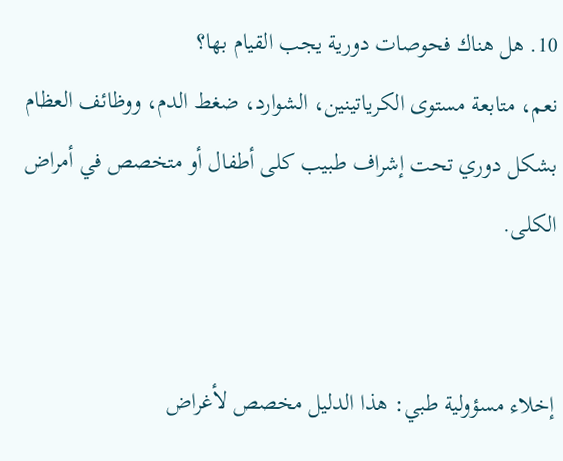10. هل هناك فحوصات دورية يجب القيام بها؟
نعم، متابعة مستوى الكرياتينين، الشوارد، ضغط الدم، ووظائف العظام بشكل دوري تحت إشراف طبيب كلى أطفال أو متخصص في أمراض الكلى.


إخلاء مسؤولية طبي: هذا الدليل مخصص لأغراض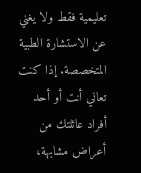تعليمية فقط ولا يغني عن الاستشارة الطبية المتخصصة. إذا كنت تعاني أنت أو أحد أفراد عائلتك من أعراض مشابهة،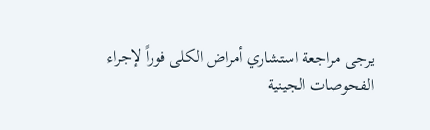يرجى مراجعة استشاري أمراض الكلى فوراً لإجراء الفحوصات الجينية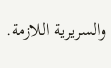والسريرية اللازمة.